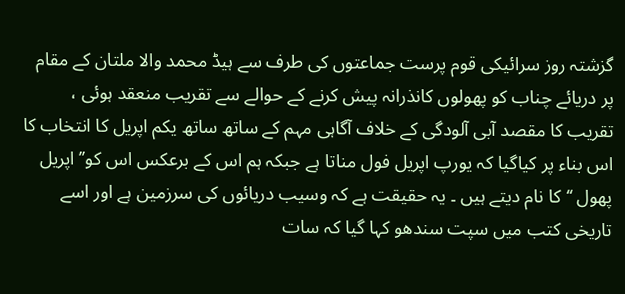گزشتہ روز سرائیکی قوم پرست جماعتوں کی طرف سے ہیڈ محمد والا ملتان کے مقام پر دریائے چناب کو پھولوں کانذرانہ پیش کرنے کے حوالے سے تقریب منعقد ہوئی ، تقریب کا مقصد آبی آلودگی کے خلاف آگاہی مہم کے ساتھ ساتھ یکم اپریل کا انتخاب کا اس بناء پر کیاگیا کہ یورپ اپریل فول مناتا ہے جبکہ ہم اس کے برعکس اس کو’’ اپریل پھول ‘‘کا نام دیتے ہیں ۔ یہ حقیقت ہے کہ وسیب دریائوں کی سرزمین ہے اور اسے تاریخی کتب میں سپت سندھو کہا گیا کہ سات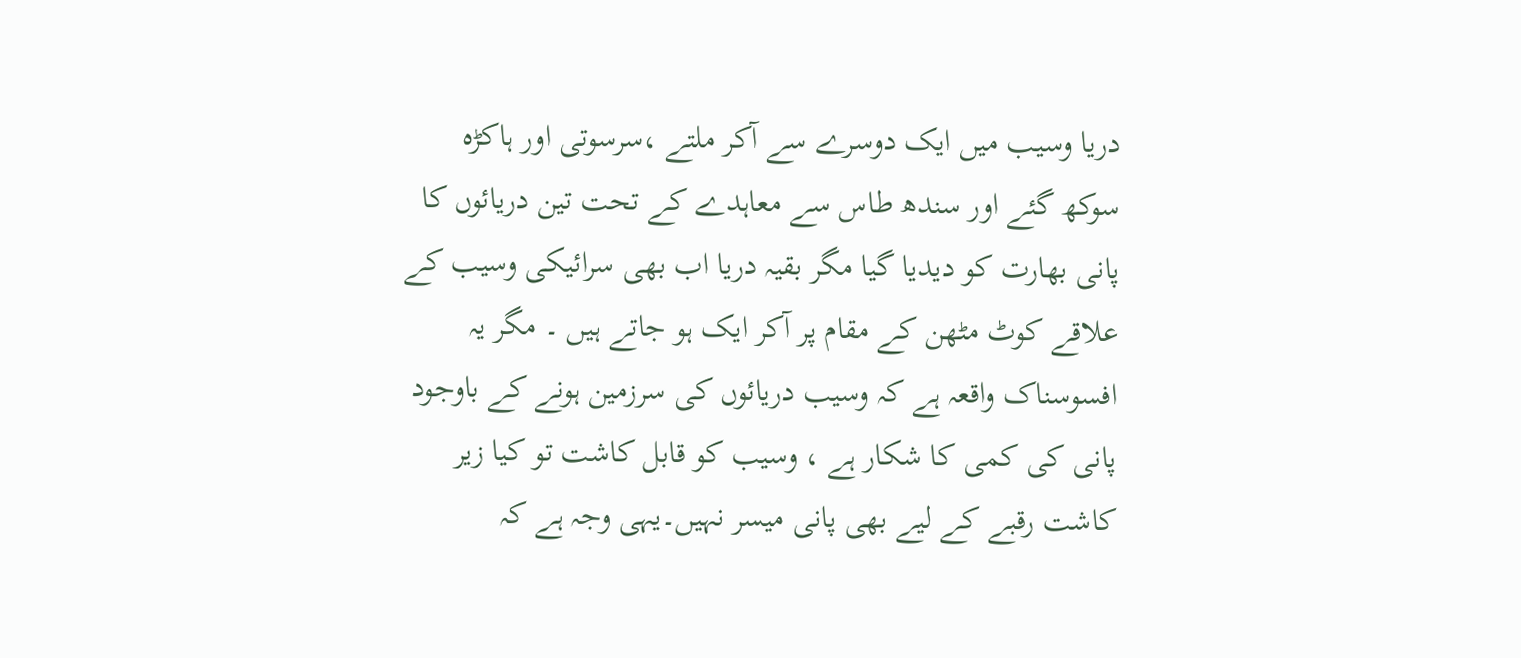دریا وسیب میں ایک دوسرے سے آکر ملتے ،سرسوتی اور ہاکڑہ سوکھ گئے اور سندھ طاس سے معاہدے کے تحت تین دریائوں کا پانی بھارت کو دیدیا گیا مگر بقیہ دریا اب بھی سرائیکی وسیب کے علاقے کوٹ مٹھن کے مقام پر آکر ایک ہو جاتے ہیں ۔ مگر یہ افسوسناک واقعہ ہے کہ وسیب دریائوں کی سرزمین ہونے کے باوجود پانی کی کمی کا شکار ہے ، وسیب کو قابل کاشت تو کیا زیر کاشت رقبے کے لیے بھی پانی میسر نہیں۔یہی وجہ ہے کہ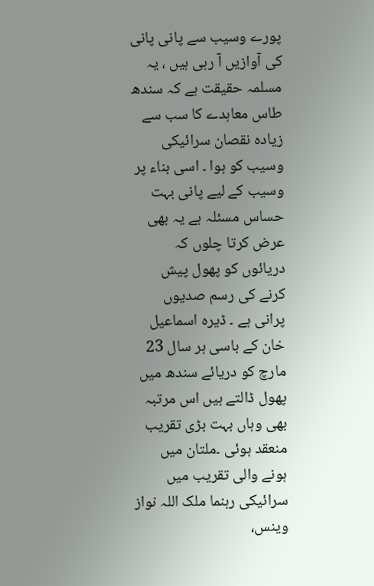پورے وسیب سے پانی پانی کی آوازیں آ رہی ہیں ، یہ مسلمہ حقیقت ہے کہ سندھ طاس معاہدے کا سب سے زیادہ نقصان سرائیکی وسیب کو ہوا ۔ اسی بناء پر وسیب کے لیے پانی بہت حساس مسئلہ ہے یہ بھی عرض کرتا چلوں کہ دریائوں کو پھول پیش کرنے کی رسم صدیوں پرانی ہے ۔ ڈیرہ اسماعیل خان کے باسی ہر سال 23 مارچ کو دریائے سندھ میں پھول ڈالتے ہیں اس مرتبہ بھی وہاں بہت بڑی تقریب منعقد ہوئی ۔ملتان میں ہونے والی تقریب میں سرائیکی رہنما ملک اللہ نواز وینس،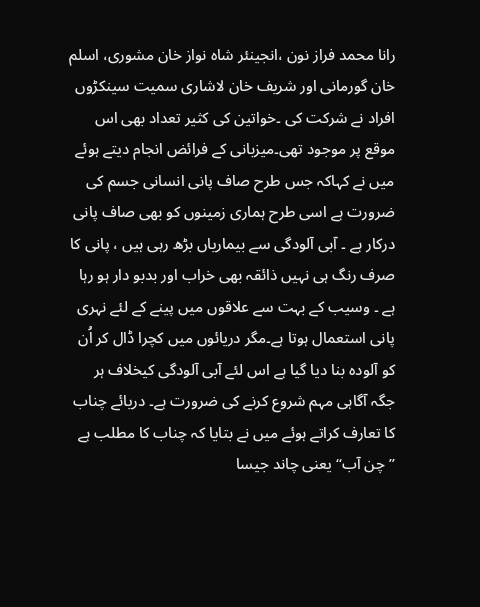رانا محمد فراز نون ،انجینئر شاہ نواز خان مشوری، اسلم خان گورمانی اور شریف خان لاشاری سمیت سینکڑوں افراد نے شرکت کی ۔خواتین کی کثیر تعداد بھی اس موقع پر موجود تھی۔میزبانی کے فرائض انجام دیتے ہوئے میں نے کہاکہ جس طرح صاف پانی انسانی جسم کی ضرورت ہے اسی طرح ہماری زمینوں کو بھی صاف پانی درکار ہے ۔ آبی آلودگی سے بیماریاں بڑھ رہی ہیں ، پانی کا صرف رنگ ہی نہیں ذائقہ بھی خراب اور بدبو دار ہو رہا ہے ۔ وسیب کے بہت سے علاقوں میں پینے کے لئے نہری پانی استعمال ہوتا ہے۔مگر دریائوں میں کچرا ڈال کر اُن کو آلودہ بنا دیا گیا ہے اس لئے آبی آلودگی کیخلاف ہر جگہ آگاہی مہم شروع کرنے کی ضرورت ہے۔ دریائے چناب کا تعارف کراتے ہوئے میں نے بتایا کہ چناب کا مطلب ہے ’’چن آب‘‘ یعنی چاند جیسا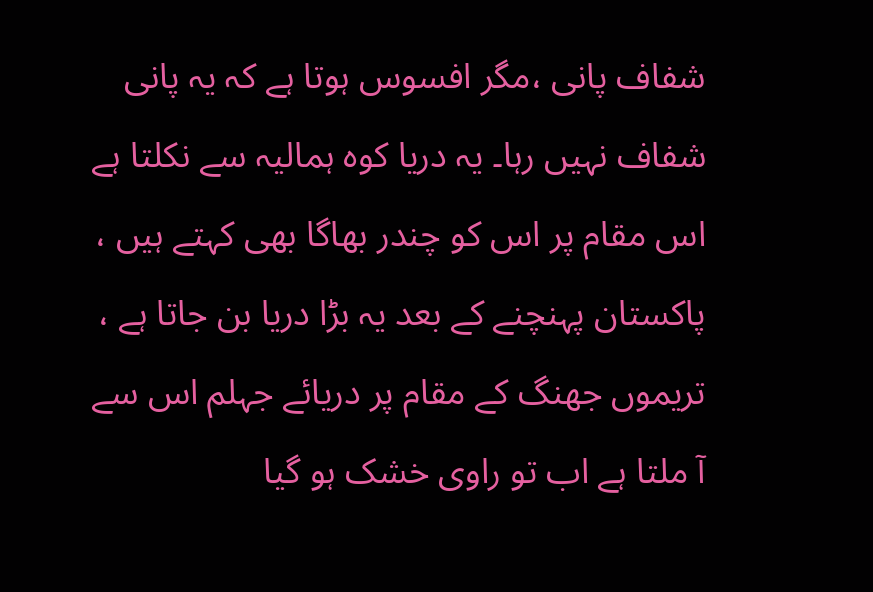شفاف پانی ،مگر افسوس ہوتا ہے کہ یہ پانی شفاف نہیں رہا۔ یہ دریا کوہ ہمالیہ سے نکلتا ہے اس مقام پر اس کو چندر بھاگا بھی کہتے ہیں ، پاکستان پہنچنے کے بعد یہ بڑا دریا بن جاتا ہے ، تریموں جھنگ کے مقام پر دریائے جہلم اس سے آ ملتا ہے اب تو راوی خشک ہو گیا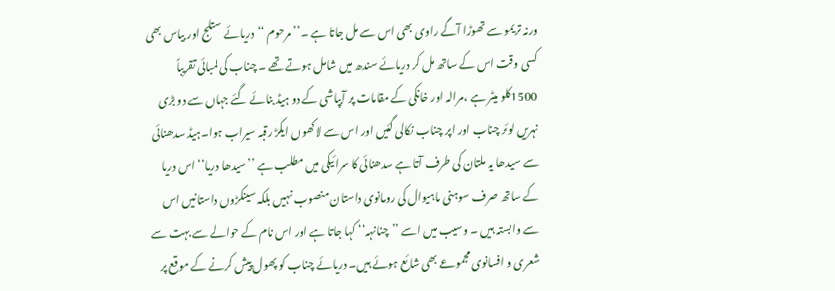ورنہ تریمو سے تھوڑا آگے راوی بھی اس سے مل جاتا ہے ۔’’مرحوم ‘‘دریائے ستلج اور بیاس بھی کسی وقت اس کے ساتھ مل کر دریائے سندھ میں شامل ہوتے تھے ۔ چناب کی لمبائی تقریباً 1500کلو میٹر ہے ،مرالہ اور خانکی کے مقامات پر آبپاشی کے دو ہیڈ بنائے گئے جہاں سے دو بڑی نہریں لوئر چناب اور اپر چناب نکالی گئیں اور اس سے لاکھوں ایکڑ رقبہ سیراب ہوا۔ہیڈ سدھنائی سے سیدھا یہ ملتان کی طرف آتا ہے سدھنائی کا سرائیکی میں مطلب ہے ’’سیدھا دریا‘‘ اس دریا کے ساتھ صرف سوہنی ماہیوال کی رومانوی داستان منصوب نہیں بلکہ سینکڑوں داستانیں اس سے وابستہ ہیں ۔ وسیب میں اسے ’’چنانہہ‘‘ کہا جاتا ہے اور اس نام کے حوالے سے بہت سے شعری و افسانوی مجموعے بھی شائع ہوئے ہیں۔ دریائے چناب کو پھول پیش کرنے کے موقع پر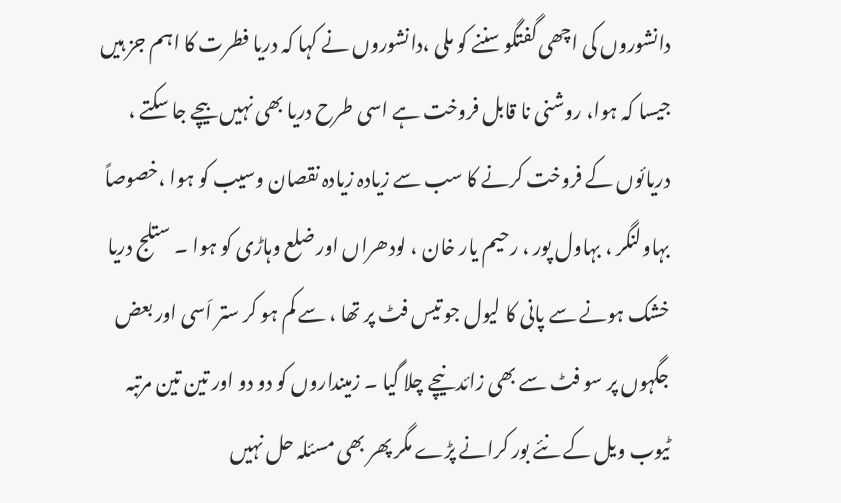دانشوروں کی اچھی گفتگو سننے کو ملی ،دانشوروں نے کہا کہ دریا فطرت کا اہم جز ہیں جیسا کہ ہوا، روشنی نا قابل فروخت ہے اسی طرح دریا بھی نہیں بیچے جا سکتے ، دریائوں کے فروخت کرنے کا سب سے زیادہ زیادہ نقصان وسیب کو ہوا ،خصوصاً بہاولنگر ، بہاول پور ، رحیم یار خان ، لودھراں اور ضلع وہاڑی کو ہوا ۔ ستلج دریا خشک ہونے سے پانی کا لیول جو تیس فٹ پر تھا ، سے کم ہو کر ستر اَسی اور بعض جگہوں پر سو فٹ سے بھی زائد نیچے چلا گیا ۔ زمینداروں کو دو دو اور تین تین مرتبہ ٹیوب ویل کے نئے بور کرانے پڑے مگر پھر بھی مسئلہ حل نہیں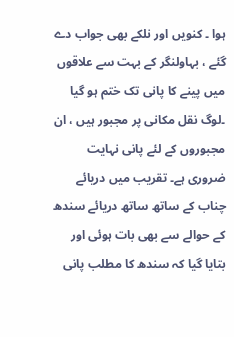ہوا ۔ کنویں اور نلکے بھی جواب دے گئے ، بہاولنگر کے بہت سے علاقوں میں پینے کا پانی تک ختم ہو گیا ۔لوگ نقل مکانی پر مجبور ہیں ، ان مجبوروں کے لئے پانی نہایت ضروری ہے۔ تقریب میں دریائے چناب کے ساتھ ساتھ دریائے سندھ کے حوالے سے بھی بات ہوئی اور بتایا گیا کہ سندھ کا مطلب پانی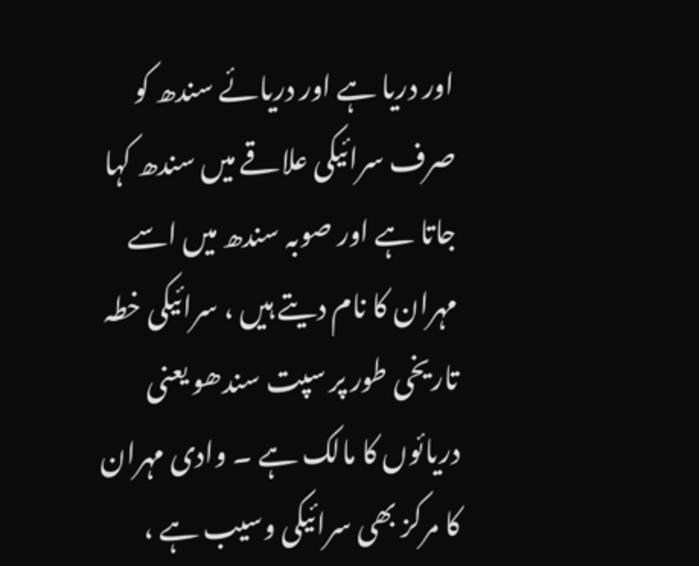اور دریا ہے اور دریائے سندھ کو صرف سرائیکی علاقے میں سندھ کہا جاتا ہے اور صوبہ سندھ میں اسے مہران کا نام دیتے ہیں ، سرائیکی خطہ تاریخی طور پر سپت سندھو یعنی دریائوں کا مالک ہے ۔ وادی مہران کا مرکز بھی سرائیکی وسیب ہے ،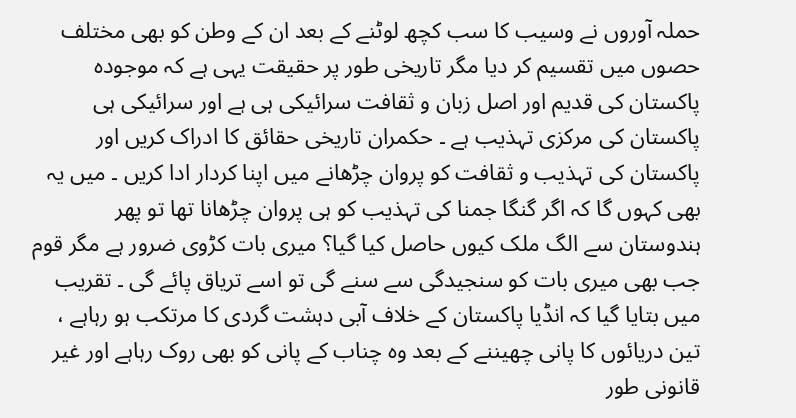حملہ آوروں نے وسیب کا سب کچھ لوٹنے کے بعد ان کے وطن کو بھی مختلف حصوں میں تقسیم کر دیا مگر تاریخی طور پر حقیقت یہی ہے کہ موجودہ پاکستان کی قدیم اور اصل زبان و ثقافت سرائیکی ہی ہے اور سرائیکی ہی پاکستان کی مرکزی تہذیب ہے ۔ حکمران تاریخی حقائق کا ادراک کریں اور پاکستان کی تہذیب و ثقافت کو پروان چڑھانے میں اپنا کردار ادا کریں ۔ میں یہ بھی کہوں گا کہ اگر گنگا جمنا کی تہذیب کو ہی پروان چڑھانا تھا تو پھر ہندوستان سے الگ ملک کیوں حاصل کیا گیا؟ میری بات کڑوی ضرور ہے مگر قوم جب بھی میری بات کو سنجیدگی سے سنے گی تو اسے تریاق پائے گی ۔ تقریب میں بتایا گیا کہ انڈیا پاکستان کے خلاف آبی دہشت گردی کا مرتکب ہو رہاہے ، تین دریائوں کا پانی چھیننے کے بعد وہ چناب کے پانی کو بھی روک رہاہے اور غیر قانونی طور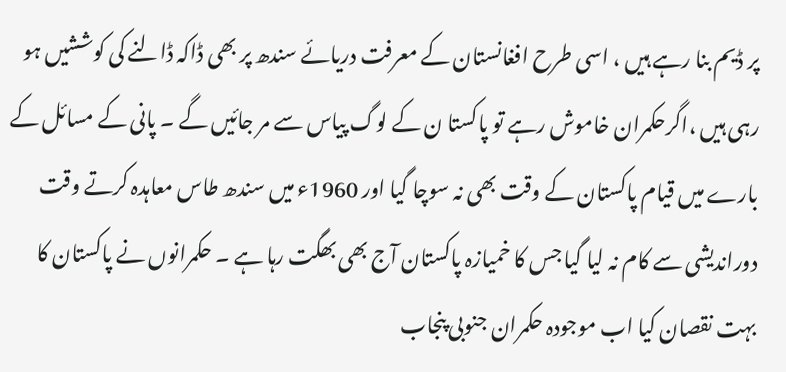پر ڈیم بنا رہے ہیں ، اسی طرح افغانستان کے معرفت دریائے سندھ پر بھی ڈاکہ ڈالنے کی کوششیں ہو رہی ہیں ،اگرحکمران خاموش رہے تو پاکستا ن کے لوگ پیاس سے مر جائیں گے ۔ پانی کے مسائل کے بارے میں قیام پاکستان کے وقت بھی نہ سوچا گیا اور 1960ء میں سندھ طاس معاہدہ کرتے وقت دوراندیشی سے کام نہ لیا گیا جس کا خمیازہ پاکستان آج بھی بھگت رہا ہے ۔ حکمرانوں نے پاکستان کا بہت نقصان کیا اب موجودہ حکمران جنوبی پنجاب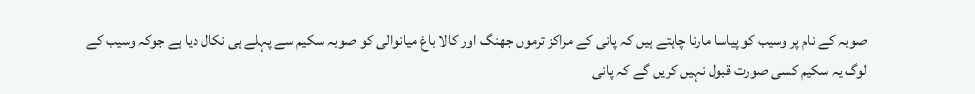صوبہ کے نام پر وسیب کو پیاسا مارنا چاہتے ہیں کہ پانی کے مراکز ترموں جھنگ اور کالا باغ میانوالی کو صوبہ سکیم سے پہلے ہی نکال دیا ہے جوکہ وسیب کے لوگ یہ سکیم کسی صورت قبول نہیں کریں گے کہ پانی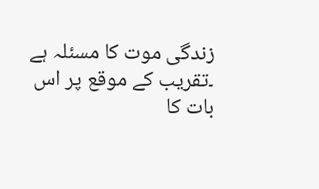زندگی موت کا مسئلہ ہے ۔تقریب کے موقع پر اس بات کا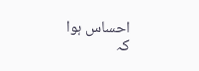احساس ہوا کہ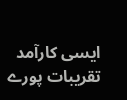ایسی کارآمد تقریبات پورے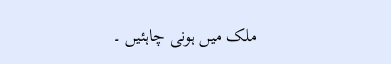ملک میں ہونی چاہئیں ۔